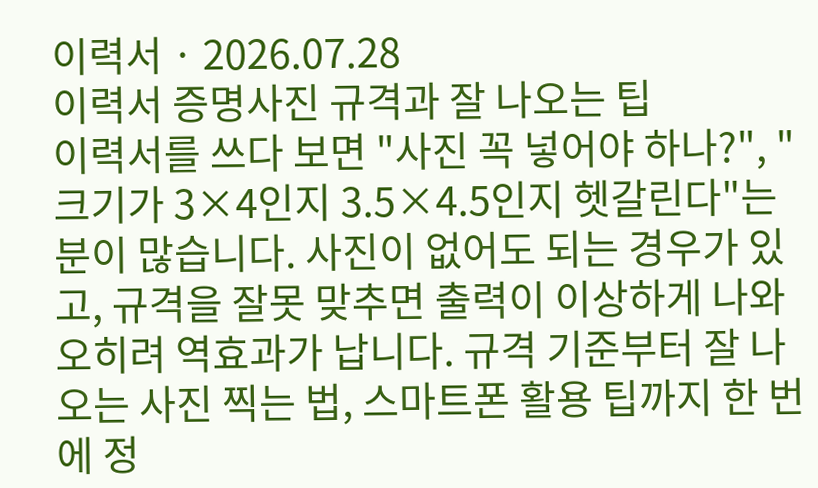이력서 · 2026.07.28
이력서 증명사진 규격과 잘 나오는 팁
이력서를 쓰다 보면 "사진 꼭 넣어야 하나?", "크기가 3×4인지 3.5×4.5인지 헷갈린다"는 분이 많습니다. 사진이 없어도 되는 경우가 있고, 규격을 잘못 맞추면 출력이 이상하게 나와 오히려 역효과가 납니다. 규격 기준부터 잘 나오는 사진 찍는 법, 스마트폰 활용 팁까지 한 번에 정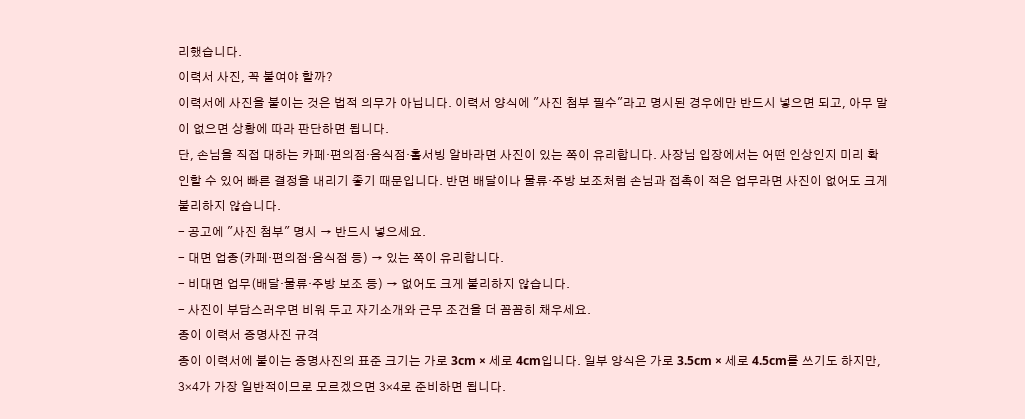리했습니다.
이력서 사진, 꼭 붙여야 할까?
이력서에 사진을 붙이는 것은 법적 의무가 아닙니다. 이력서 양식에 "사진 첨부 필수"라고 명시된 경우에만 반드시 넣으면 되고, 아무 말이 없으면 상황에 따라 판단하면 됩니다.
단, 손님을 직접 대하는 카페·편의점·음식점·홀서빙 알바라면 사진이 있는 쪽이 유리합니다. 사장님 입장에서는 어떤 인상인지 미리 확인할 수 있어 빠른 결정을 내리기 좋기 때문입니다. 반면 배달이나 물류·주방 보조처럼 손님과 접촉이 적은 업무라면 사진이 없어도 크게 불리하지 않습니다.
- 공고에 "사진 첨부" 명시 → 반드시 넣으세요.
- 대면 업종(카페·편의점·음식점 등) → 있는 쪽이 유리합니다.
- 비대면 업무(배달·물류·주방 보조 등) → 없어도 크게 불리하지 않습니다.
- 사진이 부담스러우면 비워 두고 자기소개와 근무 조건을 더 꼼꼼히 채우세요.
종이 이력서 증명사진 규격
종이 이력서에 붙이는 증명사진의 표준 크기는 가로 3cm × 세로 4cm입니다. 일부 양식은 가로 3.5cm × 세로 4.5cm를 쓰기도 하지만, 3×4가 가장 일반적이므로 모르겠으면 3×4로 준비하면 됩니다.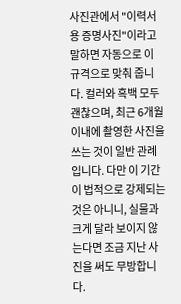사진관에서 "이력서용 증명사진"이라고 말하면 자동으로 이 규격으로 맞춰 줍니다. 컬러와 흑백 모두 괜찮으며, 최근 6개월 이내에 촬영한 사진을 쓰는 것이 일반 관례입니다. 다만 이 기간이 법적으로 강제되는 것은 아니니, 실물과 크게 달라 보이지 않는다면 조금 지난 사진을 써도 무방합니다.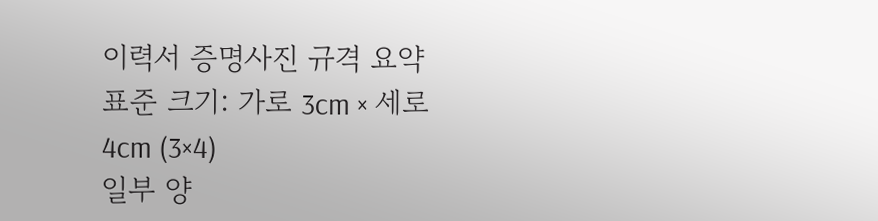이력서 증명사진 규격 요약
표준 크기: 가로 3cm × 세로 4cm (3×4)
일부 양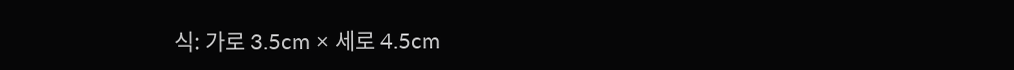식: 가로 3.5cm × 세로 4.5cm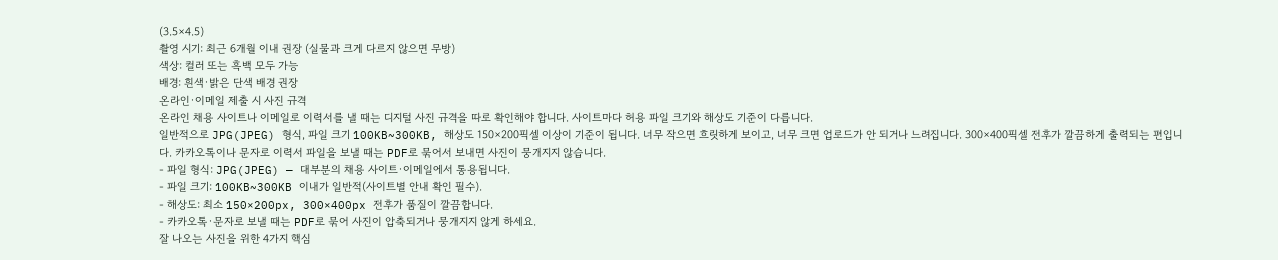(3.5×4.5)
촬영 시기: 최근 6개월 이내 권장 (실물과 크게 다르지 않으면 무방)
색상: 컬러 또는 흑백 모두 가능
배경: 흰색·밝은 단색 배경 권장
온라인·이메일 제출 시 사진 규격
온라인 채용 사이트나 이메일로 이력서를 낼 때는 디지털 사진 규격을 따로 확인해야 합니다. 사이트마다 허용 파일 크기와 해상도 기준이 다릅니다.
일반적으로 JPG(JPEG) 형식, 파일 크기 100KB~300KB, 해상도 150×200픽셀 이상이 기준이 됩니다. 너무 작으면 흐릿하게 보이고, 너무 크면 업로드가 안 되거나 느려집니다. 300×400픽셀 전후가 깔끔하게 출력되는 편입니다. 카카오톡이나 문자로 이력서 파일을 보낼 때는 PDF로 묶어서 보내면 사진이 뭉개지지 않습니다.
- 파일 형식: JPG(JPEG) — 대부분의 채용 사이트·이메일에서 통용됩니다.
- 파일 크기: 100KB~300KB 이내가 일반적(사이트별 안내 확인 필수).
- 해상도: 최소 150×200px, 300×400px 전후가 품질이 깔끔합니다.
- 카카오톡·문자로 보낼 때는 PDF로 묶어 사진이 압축되거나 뭉개지지 않게 하세요.
잘 나오는 사진을 위한 4가지 핵심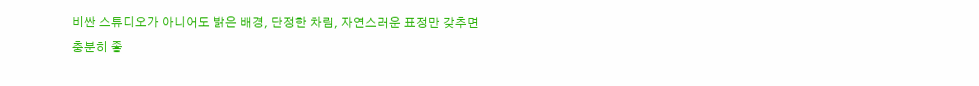비싼 스튜디오가 아니어도 밝은 배경, 단정한 차림, 자연스러운 표정만 갖추면 충분히 좋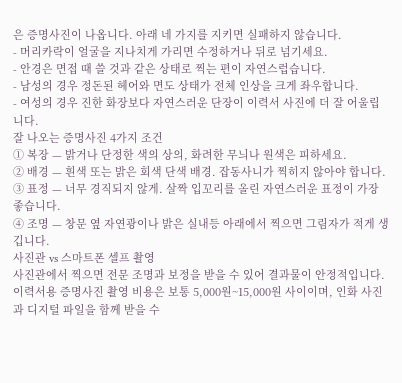은 증명사진이 나옵니다. 아래 네 가지를 지키면 실패하지 않습니다.
- 머리카락이 얼굴을 지나치게 가리면 수정하거나 뒤로 넘기세요.
- 안경은 면접 때 쓸 것과 같은 상태로 찍는 편이 자연스럽습니다.
- 남성의 경우 정돈된 헤어와 면도 상태가 전체 인상을 크게 좌우합니다.
- 여성의 경우 진한 화장보다 자연스러운 단장이 이력서 사진에 더 잘 어울립니다.
잘 나오는 증명사진 4가지 조건
① 복장 — 밝거나 단정한 색의 상의, 화려한 무늬나 원색은 피하세요.
② 배경 — 흰색 또는 밝은 회색 단색 배경. 잡동사니가 찍히지 않아야 합니다.
③ 표정 — 너무 경직되지 않게. 살짝 입꼬리를 올린 자연스러운 표정이 가장 좋습니다.
④ 조명 — 창문 옆 자연광이나 밝은 실내등 아래에서 찍으면 그림자가 적게 생깁니다.
사진관 vs 스마트폰 셀프 촬영
사진관에서 찍으면 전문 조명과 보정을 받을 수 있어 결과물이 안정적입니다. 이력서용 증명사진 촬영 비용은 보통 5,000원~15,000원 사이이며, 인화 사진과 디지털 파일을 함께 받을 수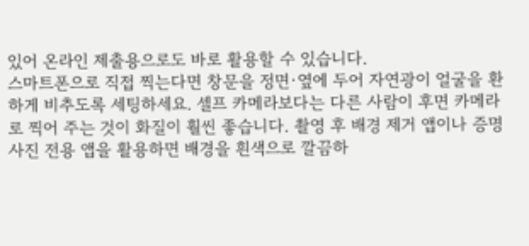있어 온라인 제출용으로도 바로 활용할 수 있습니다.
스마트폰으로 직접 찍는다면 창문을 정면·옆에 두어 자연광이 얼굴을 환하게 비추도록 세팅하세요. 셀프 카메라보다는 다른 사람이 후면 카메라로 찍어 주는 것이 화질이 훨씬 좋습니다. 촬영 후 배경 제거 앱이나 증명사진 전용 앱을 활용하면 배경을 흰색으로 깔끔하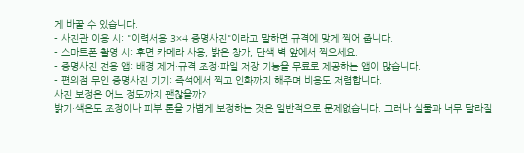게 바꿀 수 있습니다.
- 사진관 이용 시: "이력서용 3×4 증명사진"이라고 말하면 규격에 맞게 찍어 줍니다.
- 스마트폰 촬영 시: 후면 카메라 사용, 밝은 창가, 단색 벽 앞에서 찍으세요.
- 증명사진 전용 앱: 배경 제거·규격 조정·파일 저장 기능을 무료로 제공하는 앱이 많습니다.
- 편의점 무인 증명사진 기기: 즉석에서 찍고 인화까지 해주며 비용도 저렴합니다.
사진 보정은 어느 정도까지 괜찮을까?
밝기·색온도 조정이나 피부 톤을 가볍게 보정하는 것은 일반적으로 문제없습니다. 그러나 실물과 너무 달라질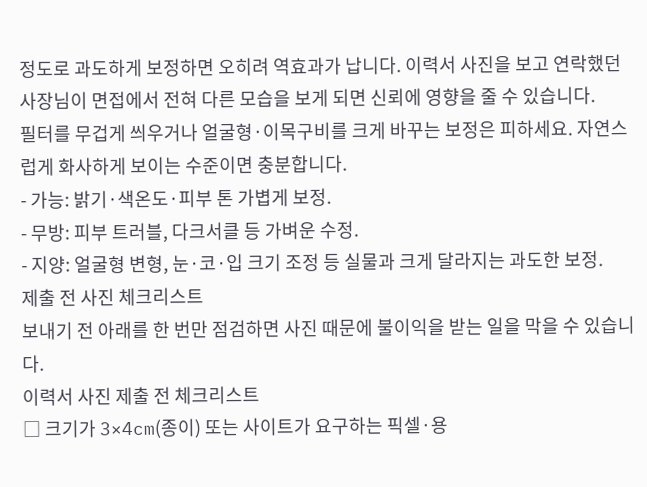정도로 과도하게 보정하면 오히려 역효과가 납니다. 이력서 사진을 보고 연락했던 사장님이 면접에서 전혀 다른 모습을 보게 되면 신뢰에 영향을 줄 수 있습니다.
필터를 무겁게 씌우거나 얼굴형·이목구비를 크게 바꾸는 보정은 피하세요. 자연스럽게 화사하게 보이는 수준이면 충분합니다.
- 가능: 밝기·색온도·피부 톤 가볍게 보정.
- 무방: 피부 트러블, 다크서클 등 가벼운 수정.
- 지양: 얼굴형 변형, 눈·코·입 크기 조정 등 실물과 크게 달라지는 과도한 보정.
제출 전 사진 체크리스트
보내기 전 아래를 한 번만 점검하면 사진 때문에 불이익을 받는 일을 막을 수 있습니다.
이력서 사진 제출 전 체크리스트
□ 크기가 3×4cm(종이) 또는 사이트가 요구하는 픽셀·용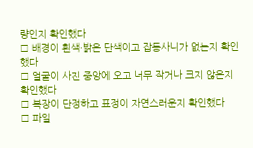량인지 확인했다
□ 배경이 흰색·밝은 단색이고 잡동사니가 없는지 확인했다
□ 얼굴이 사진 중앙에 오고 너무 작거나 크지 않은지 확인했다
□ 복장이 단정하고 표정이 자연스러운지 확인했다
□ 파일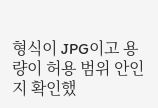형식이 JPG이고 용량이 허용 범위 안인지 확인했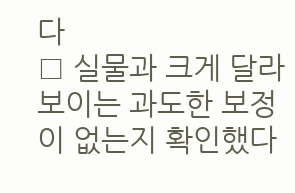다
□ 실물과 크게 달라 보이는 과도한 보정이 없는지 확인했다